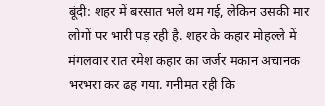बूंदी: शहर में बरसात भले थम गई, लेकिन उसकी मार लोगों पर भारी पड़ रही है. शहर के कहार मोहल्ले में मंगलवार रात रमेश कहार का जर्जर मकान अचानक भरभरा कर ढह गया. गनीमत रही कि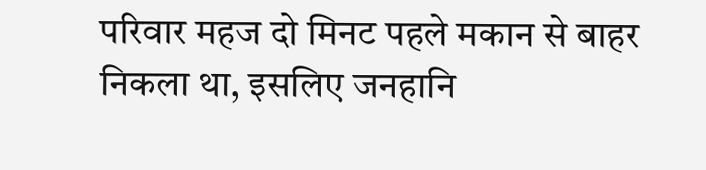परिवार महज दो मिनट पहले मकान से बाहर निकला था, इसलिए जनहानि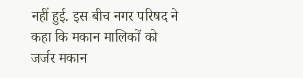नहीं हुई. इस बीच नगर परिषद ने कहा कि मकान मालिकों को जर्जर मकान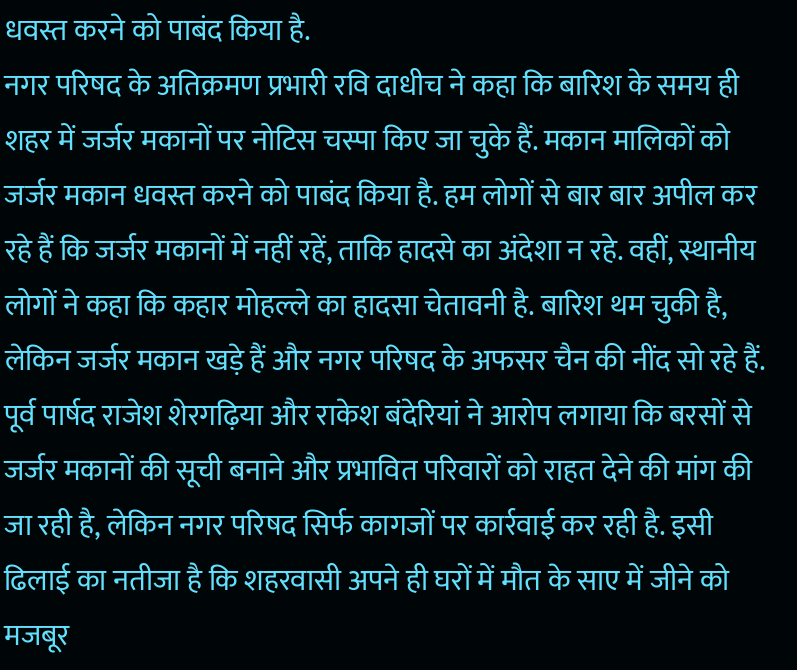धवस्त करने को पाबंद किया है.
नगर परिषद के अतिक्रमण प्रभारी रवि दाधीच ने कहा कि बारिश के समय ही शहर में जर्जर मकानों पर नोटिस चस्पा किए जा चुके हैं. मकान मालिकों को जर्जर मकान धवस्त करने को पाबंद किया है. हम लोगों से बार बार अपील कर रहे हैं कि जर्जर मकानों में नहीं रहें, ताकि हादसे का अंदेशा न रहे. वहीं, स्थानीय लोगों ने कहा कि कहार मोहल्ले का हादसा चेतावनी है. बारिश थम चुकी है, लेकिन जर्जर मकान खड़े हैं और नगर परिषद के अफसर चैन की नींद सो रहे हैं.
पूर्व पार्षद राजेश शेरगढ़िया और राकेश बंदेरियां ने आरोप लगाया कि बरसों से जर्जर मकानों की सूची बनाने और प्रभावित परिवारों को राहत देने की मांग की जा रही है, लेकिन नगर परिषद सिर्फ कागजों पर कार्रवाई कर रही है. इसी ढिलाई का नतीजा है कि शहरवासी अपने ही घरों में मौत के साए में जीने को मजबूर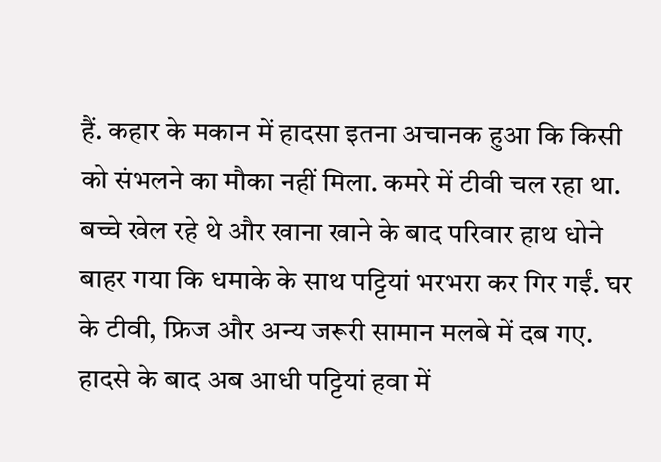हैं. कहार के मकान में हादसा इतना अचानक हुआ कि किसी को संभलने का मौका नहीं मिला. कमरे में टीवी चल रहा था. बच्चे खेल रहे थे और खाना खाने के बाद परिवार हाथ धोने बाहर गया कि धमाके के साथ पट्टियां भरभरा कर गिर गईं. घर के टीवी, फ्रिज और अन्य जरूरी सामान मलबे में दब गए. हादसे के बाद अब आधी पट्टियां हवा में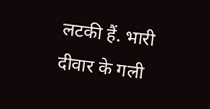लटकी हैं. भारी दीवार के गली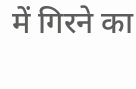में गिरने का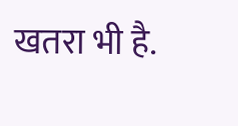खतरा भी है.